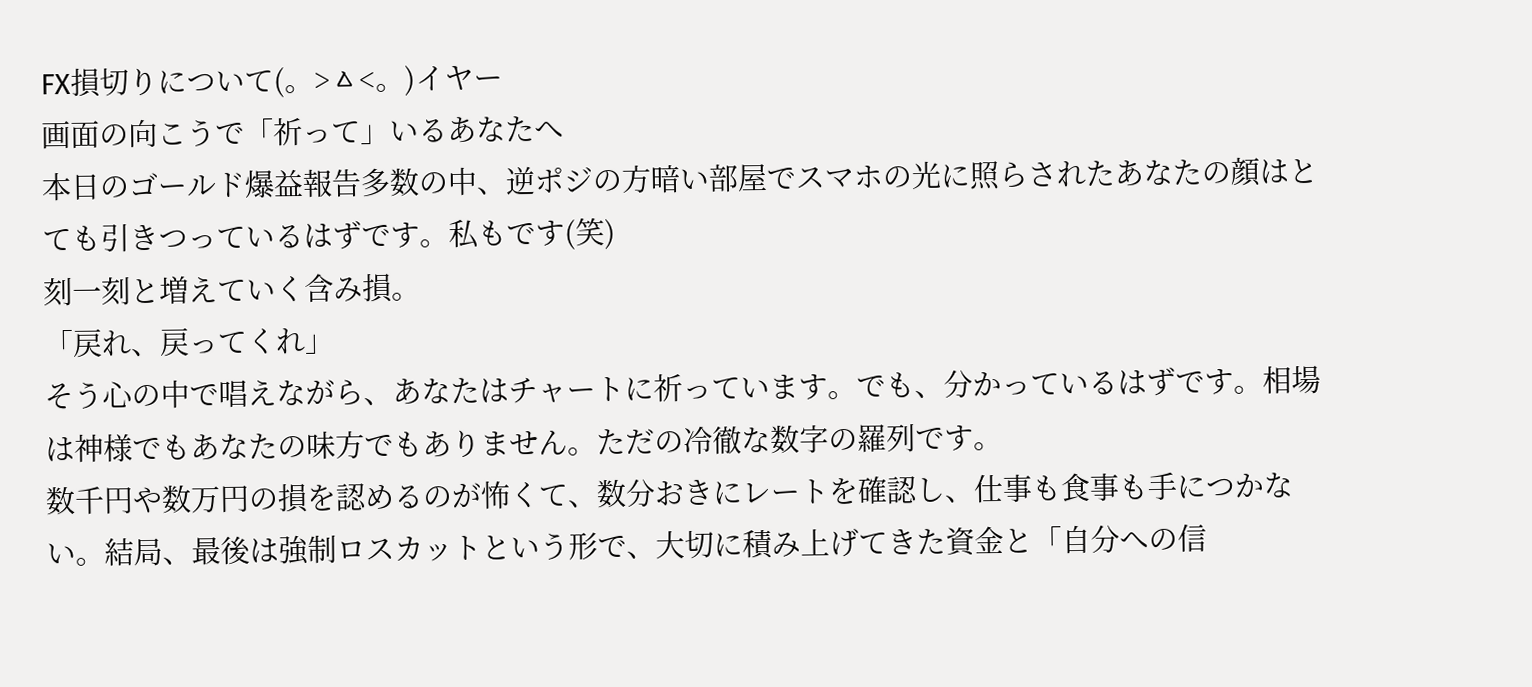FX損切りについて(。>ㅿ<。)イヤー
画面の向こうで「祈って」いるあなたへ
本日のゴールド爆益報告多数の中、逆ポジの方暗い部屋でスマホの光に照らされたあなたの顔はとても引きつっているはずです。私もです(笑)
刻一刻と増えていく含み損。
「戻れ、戻ってくれ」
そう心の中で唱えながら、あなたはチャートに祈っています。でも、分かっているはずです。相場は神様でもあなたの味方でもありません。ただの冷徹な数字の羅列です。
数千円や数万円の損を認めるのが怖くて、数分おきにレートを確認し、仕事も食事も手につかない。結局、最後は強制ロスカットという形で、大切に積み上げてきた資金と「自分への信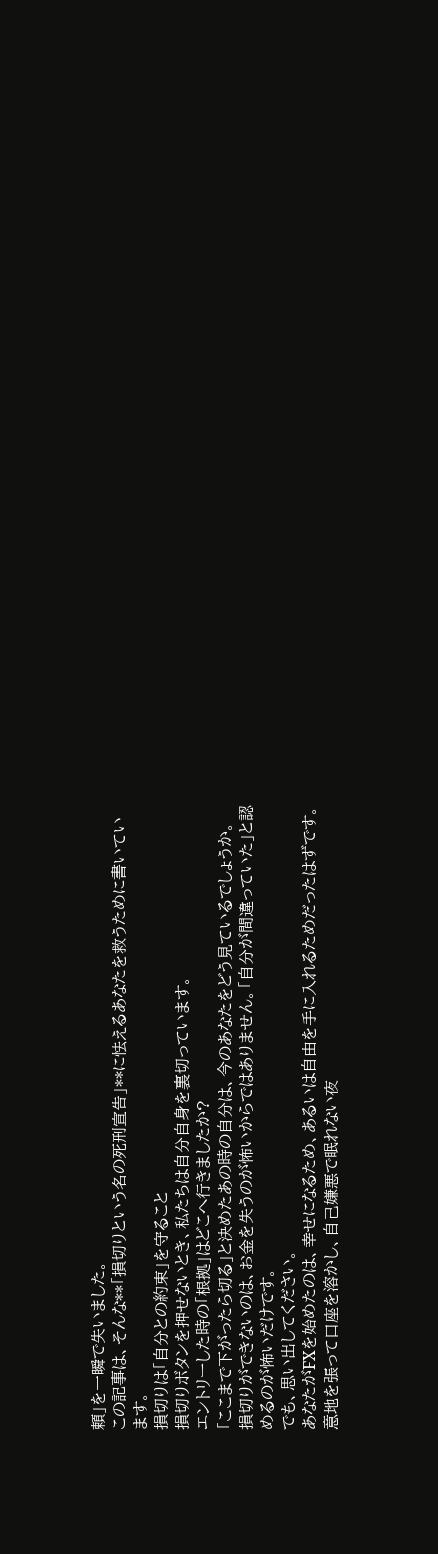頼」を一瞬で失いました。
この記事は、そんな**「損切りという名の死刑宣告」**に怯えるあなたを救うために書いています。
損切りは「自分との約束」を守ること
損切りボタンを押せないとき、私たちは自分自身を裏切っています。
エントリーした時の「根拠」はどこへ行きましたか?
「ここまで下がったら切る」と決めたあの時の自分は、今のあなたをどう見ているでしょうか。
損切りができないのは、お金を失うのが怖いからではありません。「自分が間違っていた」と認めるのが怖いだけです。
でも、思い出してください。
あなたがFXを始めたのは、幸せになるため、あるいは自由を手に入れるためだったはずです。意地を張って口座を溶かし、自己嫌悪で眠れない夜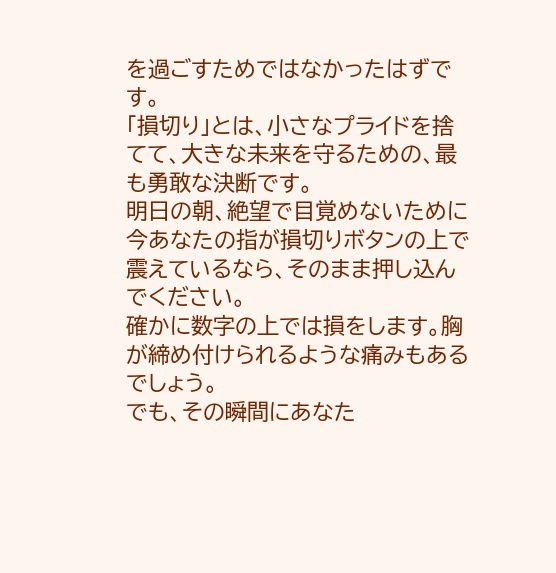を過ごすためではなかったはずです。
「損切り」とは、小さなプライドを捨てて、大きな未来を守るための、最も勇敢な決断です。
明日の朝、絶望で目覚めないために
今あなたの指が損切りボタンの上で震えているなら、そのまま押し込んでください。
確かに数字の上では損をします。胸が締め付けられるような痛みもあるでしょう。
でも、その瞬間にあなた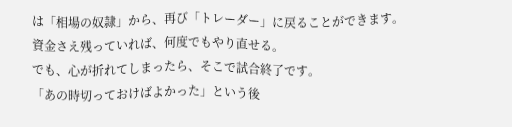は「相場の奴隷」から、再び「トレーダー」に戻ることができます。
資金さえ残っていれば、何度でもやり直せる。
でも、心が折れてしまったら、そこで試合終了です。
「あの時切っておけばよかった」という後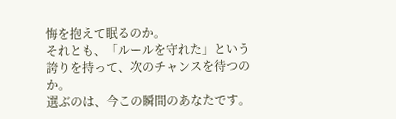悔を抱えて眠るのか。
それとも、「ルールを守れた」という誇りを持って、次のチャンスを待つのか。
選ぶのは、今この瞬間のあなたです。